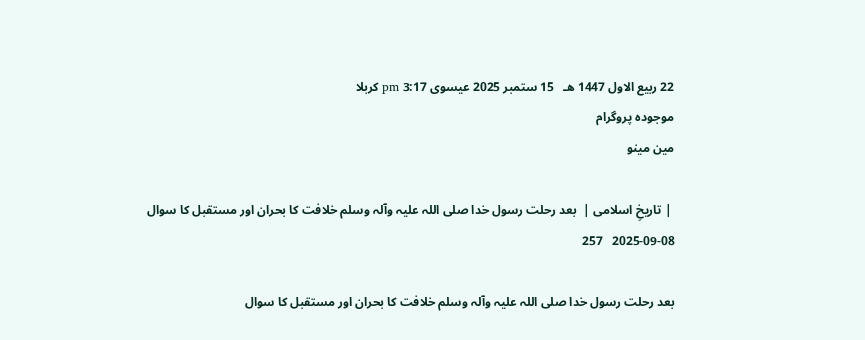22 ربيع الاول 1447 هـ   15 ستمبر 2025 عيسوى 3:17 pm کربلا
موجودہ پروگرام
مین مینو

 | تاریخِ اسلامی |  بعد رحلت رسول خدا صلی اللہ علیہ وآلہ وسلم خلافت کا بحران اور مستقبل کا سوال
2025-09-08   257

بعد رحلت رسول خدا صلی اللہ علیہ وآلہ وسلم خلافت کا بحران اور مستقبل کا سوال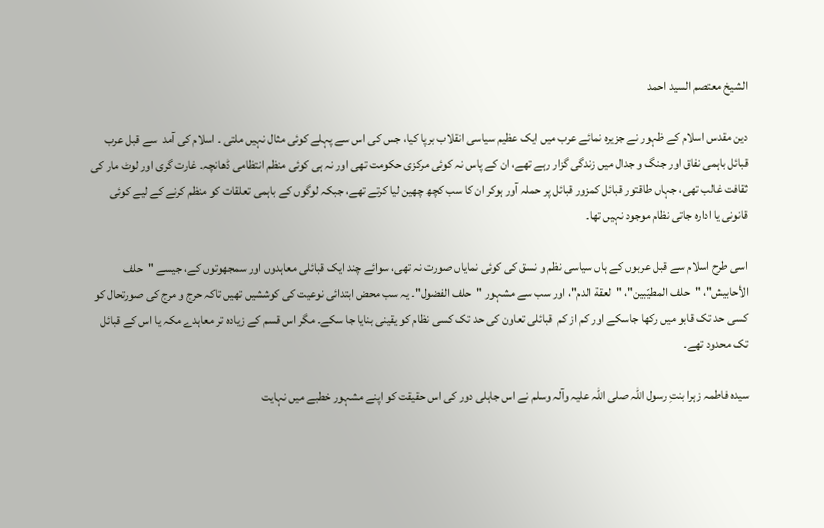الشیخ معتصم السید احمد

دین مقدس اسلام کے ظہور نے جزیرہ نمائے عرب میں ایک عظیم سیاسی انقلاب برپا کیا، جس کی اس سے پہلے کوئی مثال نہیں ملتی ۔ اسلام کی آمد  سے قبل عرب قبائل باہمی نفاق اور جنگ و جدال میں زندگی گزار رہے تھے، ان کے پاس نہ کوئی مرکزی حکومت تھی اور نہ ہی کوئی منظم انتظامی ڈھانچہ۔ غارت گری اور لوٹ مار کی ثقافت غالب تھی، جہاں طاقتور قبائل کمزور قبائل پر حملہ آور ہوکر ان کا سب کچھ چھین لیا کرتے تھے، جبکہ لوگوں کے باہمی تعلقات کو منظم کرنے کے لیے کوئی قانونی یا ادارہ جاتی نظام موجود نہیں تھا۔

اسی طرح اسلام سے قبل عربوں کے ہاں سیاسی نظم و نسق کی کوئی نمایاں صورت نہ تھی، سوائے چند ایک قبائلی معاہدوں اور سمجھوتوں کے، جیسے "حلف الأحابیش"، "حلف المطيّبين"، "لعقة الدم"، اور سب سے مشہور "حلف الفضول"۔ یہ سب محض ابتدائی نوعیت کی کوششیں تھیں تاکہ حرج و مرج کی صورتحال کو کسی حد تک قابو میں رکھا جاسکے اور کم از کم  قبائلی تعاون کی حد تک کسی نظام کو یقینی بنایا جا سکے۔ مگر اس قسم کے زیادہ تر معاہدے مکہ یا اس کے قبائل تک محدود تھے۔

سیدہ فاطمہ زہرا بنتِ رسول اللہ صلی اللہ علیہ وآلہ وسلم نے اس جاہلی دور کی اس حقیقت کو اپنے مشہور خطبے میں نہایت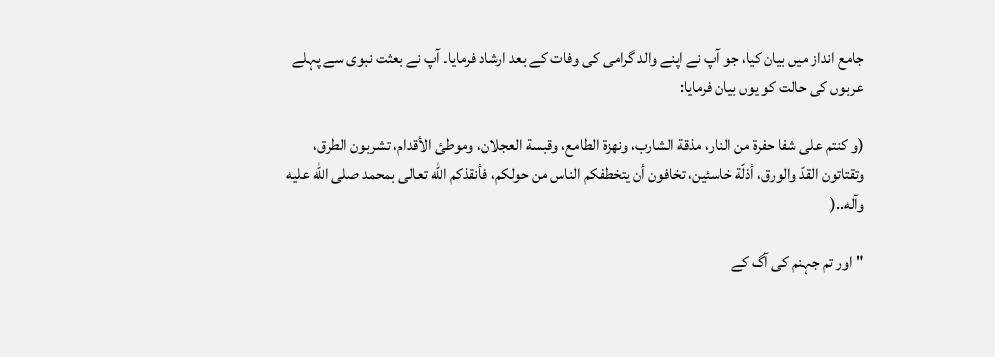جامع انداز میں بیان کیا، جو آپ نے اپنے والد گرامی کی وفات کے بعد ارشاد فرمایا۔ آپ نے بعثت نبوی سے پہلے عربوں کی حالت کو یوں بیان فرمایا:

(و كنتم على شفا حفرة من النار، مذقة الشارب، ونهزة الطامع، وقبسة العجلان، وموطئ الأقدام، تشربون الطرق، وتقتاتون القدّ والورق، أذلّة خاسئين، تخافون أن يتخطفكم الناس من حولكم، فأنقذكم الله تعالى بمحمد صلى الله عليه وآله..(

"اور تم جہنم کی آگ کے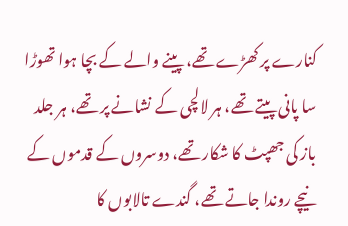کنارے پر کھڑے تھے، پینے والے کے بچا ہوا تھوڑا سا پانی پیتے تھے، ہر لالچی کے نشانے پر تھے، ہر جلد باز کی جھپٹ کا شکار تھے، دوسروں کے قدموں کے نیچے روندا جاتے تھے، گندے تالابوں کا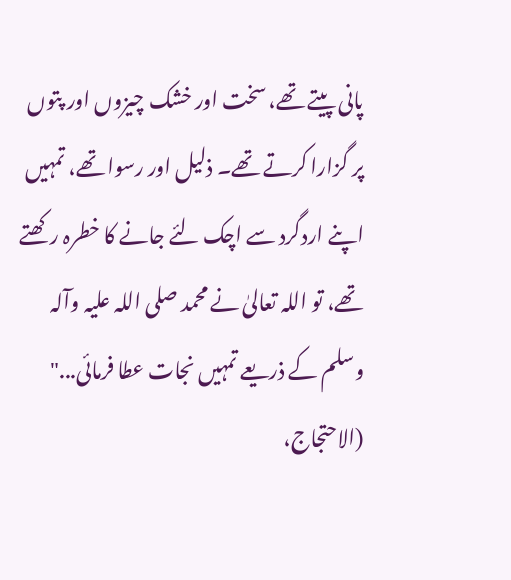پانی پیتے تھے، سخت اور خشک چیزوں اور پتوں پر گزارا کرتے تھے۔ ذلیل اور رسوا تھے، تمہیں اپنے اردگرد سے اچک لئے جانے کا خطرہ رکھتے تھے، تو اللہ تعالیٰ نے محمد صلی اللہ علیہ وآلہ وسلم کے ذریعے تمہیں نجات عطا فرمائی..." (الاحتجاج،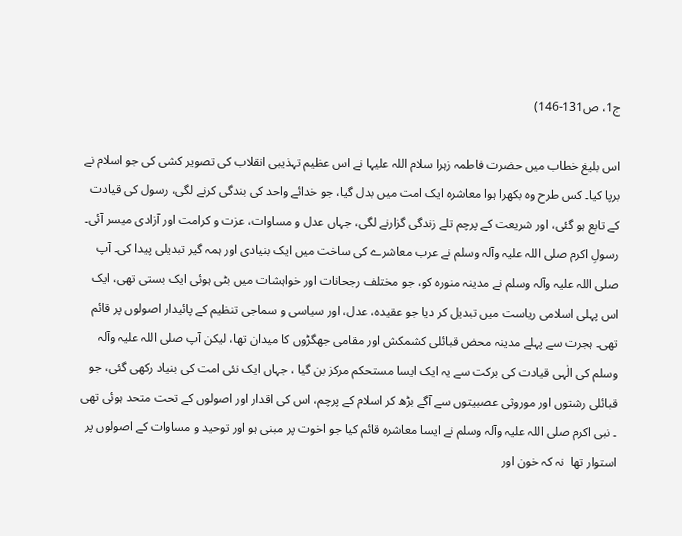ج1، ص131-146)

اس بلیغ خطاب میں حضرت فاطمہ زہرا سلام اللہ علیہا نے اس عظیم تہذیبی انقلاب کی تصویر کشی کی جو اسلام نے برپا کیا۔ کس طرح وہ بکھرا ہوا معاشرہ ایک امت میں بدل گیا، جو خدائے واحد کی بندگی کرنے لگی، رسول کی قیادت کے تابع ہو گئی، اور شریعت کے پرچم تلے زندگی گزارنے لگی، جہاں عدل و مساوات، عزت و کرامت اور آزادی میسر آئی۔ رسولِ اکرم صلی اللہ علیہ وآلہ وسلم نے عرب معاشرے کی ساخت میں ایک بنیادی اور ہمہ گیر تبدیلی پیدا کی۔ آپ صلی اللہ علیہ وآلہ وسلم نے مدینہ منورہ کو، جو مختلف رجحانات اور خواہشات میں بٹی ہوئی ایک بستی تھی، ایک اس پہلی اسلامی ریاست میں تبدیل کر دیا جو عقیدہ، عدل، اور سیاسی و سماجی تنظیم کے پائیدار اصولوں پر قائم تھی۔ ہجرت سے پہلے مدینہ محض قبائلی کشمکش اور مقامی جھگڑوں کا میدان تھا، لیکن آپ صلی اللہ علیہ وآلہ وسلم کی الٰہی قیادت کی برکت سے یہ ایک ایسا مستحکم مرکز بن گیا ، جہاں ایک نئی امت کی بنیاد رکھی گئی، جو قبائلی رشتوں اور موروثی عصبیتوں سے آگے بڑھ کر اسلام کے پرچم، اس کی اقدار اور اصولوں کے تحت متحد ہوئی تھی ۔ نبی اکرم صلی اللہ علیہ وآلہ وسلم نے ایسا معاشرہ قائم کیا جو اخوت پر مبنی ہو اور توحید و مساوات کے اصولوں پر استوار تھا  نہ کہ خون اور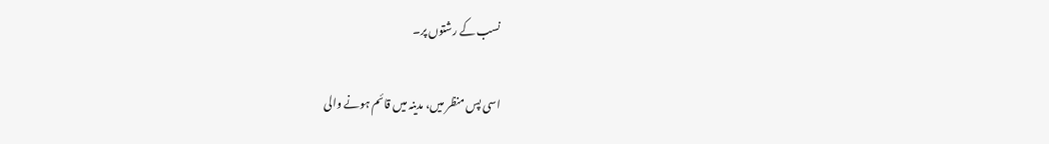نسب کے رشتوں پر۔

اسی پس منظر میں، مدینہ میں قائم ہونے والی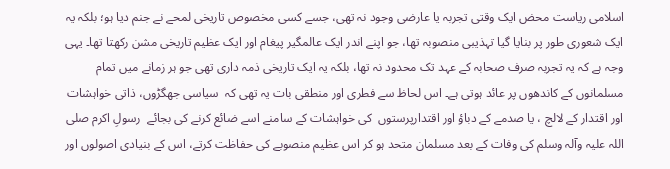اسلامی ریاست محض ایک وقتی تجربہ یا عارضی وجود نہ تھی، جسے کسی مخصوص تاریخی لمحے نے جنم دیا ہو؛ بلکہ یہ ایک شعوری طور پر بنایا گیا تہذیبی منصوبہ تھا، جو اپنے اندر ایک عالمگیر پیغام اور ایک عظیم تاریخی مشن رکھتا تھا۔ یہی وجہ ہے کہ یہ تجربہ صرف صحابہ کے عہد تک محدود نہ تھا، بلکہ یہ ایک تاریخی ذمہ داری تھی جو ہر زمانے میں تمام مسلمانوں کے کاندھوں پر عائد ہوتی ہے۔ اس لحاظ سے فطری اور منطقی بات یہ تھی کہ  سیاسی جھگڑوں، ذاتی خواہشات اور اقتدار کے لالچ ، یا صدمے کے دباؤ اور اقتدارپرستوں  کی خواہشات کے سامنے اسے ضائع کرنے کی بجائے  رسولِ اکرم صلی اللہ علیہ وآلہ وسلم کی وفات کے بعد مسلمان متحد ہو کر اس عظیم منصوبے کی حفاظت کرتے، اس کے بنیادی اصولوں اور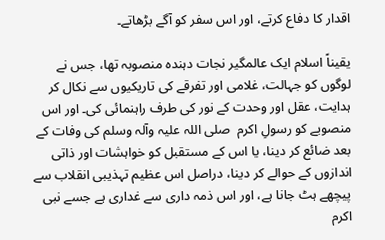اقدار کا دفاع کرتے، اور اس سفر کو آگے بڑھاتے۔

یقیناً اسلام ایک عالمگیر نجات دہندہ منصوبہ تھا، جس نے لوگوں کو جہالت، غلامی اور تفرقے کی تاریکیوں سے نکال کر ہدایت، عقل اور وحدت کے نور کی طرف راہنمائی کی۔ اور اس منصوبے کو رسولِ اکرم  صلی اللہ علیہ وآلہ وسلم کی وفات کے بعد ضائع کر دینا، یا اس کے مستقبل کو خواہشات اور ذاتی اندازوں کے حوالے کر دینا، دراصل اس عظیم تہذیبی انقلاب سے پیچھے ہٹ جانا ہے، اور اس ذمہ داری سے غداری ہے جسے نبی اکرم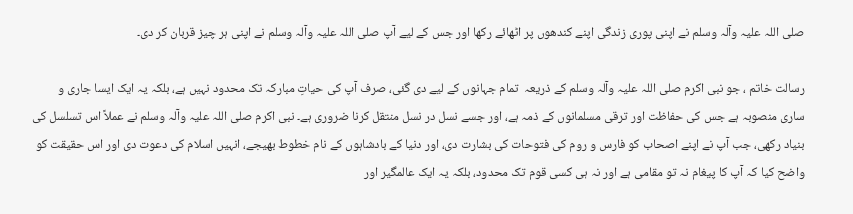صلی اللہ علیہ وآلہ وسلم نے اپنی پوری زندگی اپنے کندھوں پر اٹھائے رکھا اور جس کے لیے آپ صلی اللہ علیہ وآلہ وسلم نے اپنی ہر چیز قربان کر دی۔

رسالت خاتم ، جو نبی اکرم صلی اللہ علیہ وآلہ وسلم کے ذریعہ  تمام جہانوں کے لیے دی گئی، صرف آپ کی حیاتِ مبارکہ تک محدود نہیں ہے، بلکہ یہ ایک ایسا جاری و ساری منصوبہ ہے جس کی حفاظت اور ترقی مسلمانوں کے ذمہ ہے، اور جسے نسل در نسل منتقل کرنا ضروری ہے۔ نبی اکرم صلی اللہ علیہ وآلہ وسلم نے عملاً اس تسلسل کی بنیاد رکھی، جب آپ نے اپنے اصحاب کو فارس و روم کی فتوحات کی بشارت دی، اور دنیا کے بادشاہوں کے نام خطوط بھیجے، انہیں اسلام کی دعوت دی اور اس حقیقت کو واضح کیا کہ آپ کا پیغام نہ تو مقامی ہے اور نہ ہی کسی قوم تک محدود، بلکہ یہ ایک عالمگیر اور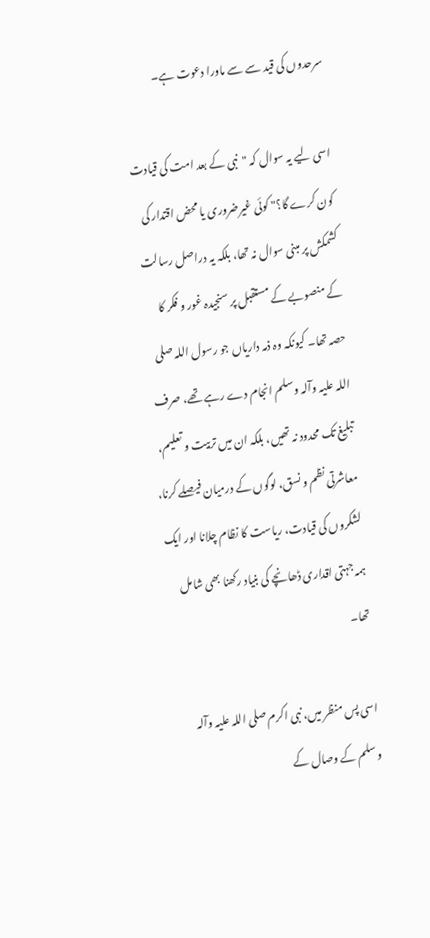سرحدوں کی قید سے سے ماورا دعوت ہے۔

اسی لیے یہ سوال کہ "نبی کے بعد امت کی قیادت کون کرے گا؟" کوئی غیرضروری یا محض اقتدار کی کشمکش پر مبنی سوال نہ تھا، بلکہ یہ دراصل رسالت کے منصوبے کے مستقبل پر سنجیدہ غور و فکر کا حصہ تھا۔ کیونکہ وہ ذمہ داریاں جو رسول اللہ صلی اللہ علیہ وآلہ وسلم انجام دے رہے تھے، صرف تبلیغ تک محدود نہ تھیں، بلکہ ان میں تربیت و تعلیم، معاشرتی نظم و نسق، لوگوں کے درمیان فیصلے کرنا، لشکروں کی قیادت، ریاست کا نظام چلانا اور ایک ہمہ جہتی اقداری ڈھانچے کی بنیاد رکھنا بھی شامل تھا۔

اسی پس منظر میں، نبی اکرم صلی اللہ علیہ وآلہ وسلم کے وصال کے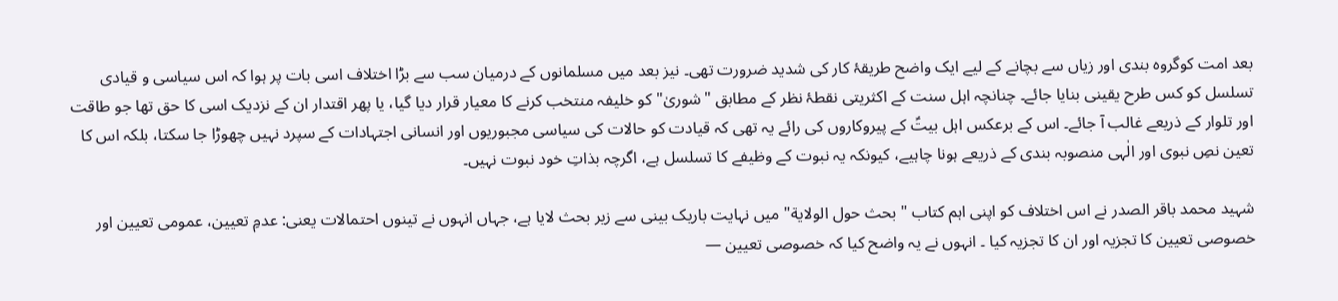بعد امت کوگروہ بندی اور زیاں سے بچانے کے لیے ایک واضح طریقۂ کار کی شدید ضرورت تھی۔ نیز بعد میں مسلمانوں کے درمیان سب سے بڑا اختلاف اسی بات پر ہوا کہ اس سیاسی و قیادی تسلسل کو کس طرح یقینی بنایا جائے۔ چنانچہ اہل سنت کے اکثریتی نقطۂ نظر کے مطابق "شوریٰ" کو خلیفہ منتخب کرنے کا معیار قرار دیا گیا، یا پھر اقتدار ان کے نزدیک اسی کا حق تھا جو طاقت اور تلوار کے ذریعے غالب آ جائے۔ اس کے برعکس اہل بیتؑ کے پیروکاروں کی رائے یہ تھی کہ قیادت کو حالات کی سیاسی مجبوریوں اور انسانی اجتہادات کے سپرد نہیں چھوڑا جا سکتا، بلکہ اس کا تعین نصِ نبوی اور الٰہی منصوبہ بندی کے ذریعے ہونا چاہیے، کیونکہ یہ نبوت کے وظیفے کا تسلسل ہے، اگرچہ بذاتِ خود نبوت نہیں۔

شہید محمد باقر الصدر نے اس اختلاف کو اپنی اہم کتاب "بحث حول الولاية" میں نہایت باریک بینی سے زیر بحث لایا ہے، جہاں انہوں نے تینوں احتمالات یعنی: عدمِ تعیین، عمومی تعیین اور خصوصی تعیین کا تجزیہ اور ان کا تجزیہ کیا ۔ انہوں نے یہ واضح کیا کہ خصوصی تعیین —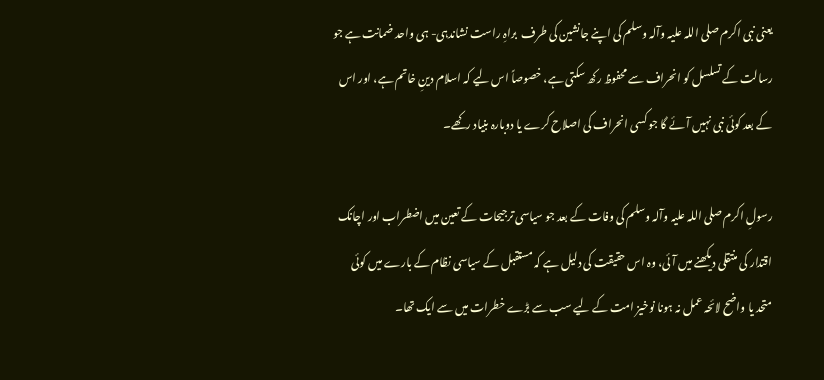یعنی نبی اکرم صلی اللہ علیہ وآلہ وسلم کی اپنے جانشین کی طرف  براہِ راست نشاندہی- ہی واحد ضمانت ہے جو رسالت کے تسلسل کو انحراف سے محفوظ رکھ سکتی ہے، خصوصاً اس لیے کہ اسلام دینِ خاتم ہے، اور اس کے بعد کوئی نبی نہیں آئے گا جو کسی انحراف کی اصلاح کرے یا دوبارہ بنیاد رکھے۔

رسولِ اکرم صلی اللہ علیہ وآلہ وسلم کی وفات کے بعد جو سیاسی ترجیحات کے تعین میں اضطراب اور اچانک اقتدار کی منتقلی دیکھنے میں آئی، وہ اس حقیقت کی دلیل ہے کہ مستقبل کے سیاسی نظام کے بارے میں کوئی متحد یا واضح لائحہ عمل نہ ہونا نوخیز امت کے لیے سب سے بڑے خطرات میں سے ایک تھا۔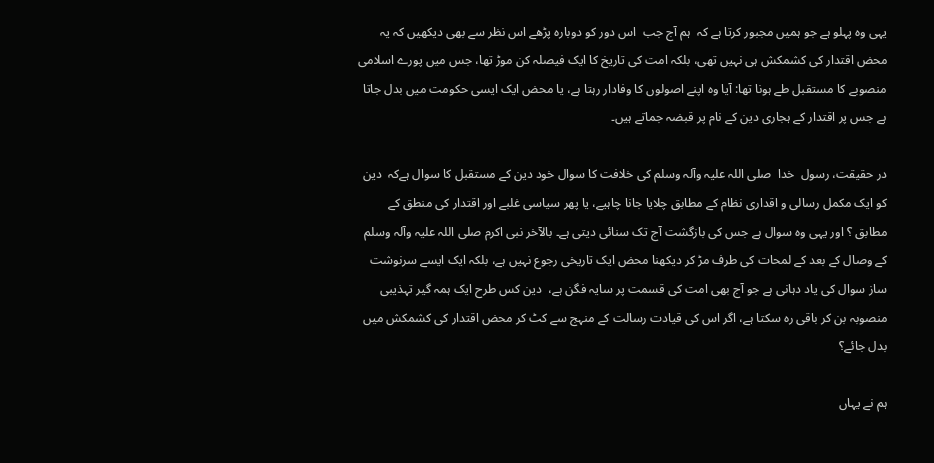یہی وہ پہلو ہے جو ہمیں مجبور کرتا ہے کہ  ہم آج جب  اس دور کو دوبارہ پڑھے اس نظر سے بھی دیکھیں کہ یہ محض اقتدار کی کشمکش ہی نہیں تھی، بلکہ امت کی تاریخ کا ایک فیصلہ کن موڑ تھا، جس میں پورے اسلامی منصوبے کا مستقبل طے ہونا تھا: آیا وہ اپنے اصولوں کا وفادار رہتا ہے، یا محض ایک ایسی حکومت میں بدل جاتا ہے جس پر اقتدار کے ہجاری دین کے نام پر قبضہ جماتے ہیں۔

در حقیقت، رسول  خدا  صلی اللہ علیہ وآلہ وسلم کی خلافت کا سوال خود دین کے مستقبل کا سوال ہےکہ  دین کو ایک مکمل رسالی و اقداری نظام کے مطابق چلایا جانا چاہیے، یا پھر سیاسی غلبے اور اقتدار کی منطق کے مطابق ؟ اور یہی وہ سوال ہے جس کی بازگشت آج تک سنائی دیتی ہے۔ بالآخر نبی اکرم صلی اللہ علیہ وآلہ وسلم کے وصال کے بعد کے لمحات کی طرف مڑ کر دیکھنا محض ایک تاریخی رجوع نہیں ہے، بلکہ ایک ایسے سرنوشت ساز سوال کی یاد دہانی ہے جو آج بھی امت کی قسمت پر سایہ فگن ہے،  دین کس طرح ایک ہمہ گیر تہذیبی منصوبہ بن کر باقی رہ سکتا ہے، اگر اس کی قیادت رسالت کے منہج سے کٹ کر محض اقتدار کی کشمکش میں بدل جائے؟

ہم نے یہاں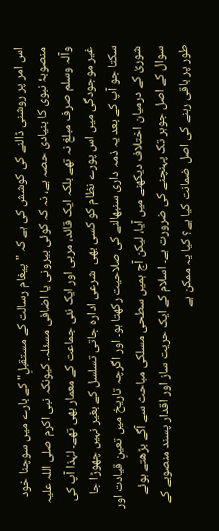اس امر پر روشنی ڈالنے کی کوشش کی ہے کہ "پیغام رسالت کے مستقبلِ" کے بارے میں سوچنا خود منصوبۂ نبوی کا بنیادی حصہ ہے، نہ کہ کوئی بیرونی یا اضافی مسئلہ۔ کیونکہ نبی اکرم صلی اللہ علیہ وآلہ وسلم صرف مبلغ نہ تھے بلکہ ایک قائد، مربی اور ایک نئی جماعت کے معمار بھی تھے۔ لہٰذا آپ کی غیر موجودگی میں اس پورے نظام کو کسی بھی  شرعی ادارہ جاتی تسلسل کے بغیر نہیں چھوڑا جا سکتا جو آپ کے بعد یہ ذمہ داری سنبھالنے کی صلاحیت رکھتا ہو۔ اور اگرچہ تاریخ میں تعینِ قیادت اور شوریٰ کے درمیان اختلاف دیکھنے میں آیا، لیکن آج ہمیں سطحی مسلکی مباحث سے آگے بڑھتے ہوئے سوال کے اصل جوہر تک پہنچنے کی ضرورت ہے۔ اسلام کے ایک حریت ساز اور اقدار پسند منصوبے کے طور پر باقی رہنے کی اصل ضمانت کیا ہے؟ کیا یہ ممکن ہے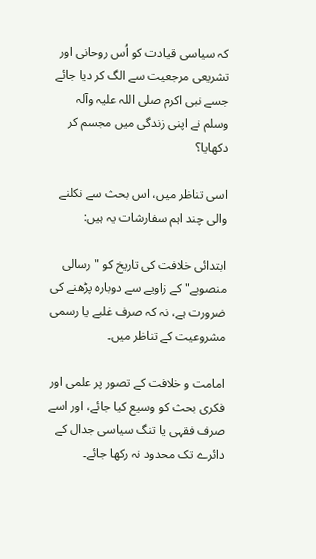کہ سیاسی قیادت کو اُس روحانی اور تشریعی مرجعیت سے الگ کر دیا جائے جسے نبی اکرم صلی اللہ علیہ وآلہ وسلم نے اپنی زندگی میں مجسم کر دکھایا؟

اسی تناظر میں، اس بحث سے نکلنے والی چند اہم سفارشات یہ ہیں:

ابتدائی خلافت کی تاریخ کو "رسالی منصوبے" کے زاویے سے دوبارہ پڑھنے کی ضرورت ہے، نہ کہ صرف غلبے یا رسمی مشروعیت کے تناظر میں۔

امامت و خلافت کے تصور پر علمی اور فکری بحث کو وسیع کیا جائے، اور اسے صرف فقہی یا تنگ سیاسی جدال کے دائرے تک محدود نہ رکھا جائے۔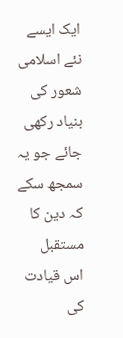ایک ایسے نئے اسلامی شعور کی بنیاد رکھی جائے جو یہ سمجھ سکے کہ دین کا مستقبل اس قیادت کی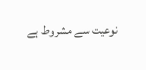نوعیت سے مشروط ہے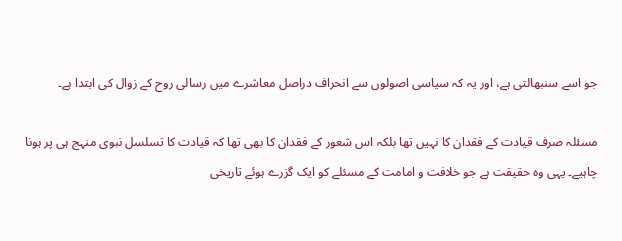جو اسے سنبھالتی ہے، اور یہ کہ سیاسی اصولوں سے انحراف دراصل معاشرے میں رسالی روح کے زوال کی ابتدا ہے۔

مسئلہ صرف قیادت کے فقدان کا نہیں تھا بلکہ اس شعور کے فقدان کا بھی تھا کہ قیادت کا تسلسل نبوی منہج ہی پر ہونا چاہیے۔ یہی وہ حقیقت ہے جو خلافت و امامت کے مسئلے کو ایک گزرے ہوئے تاریخی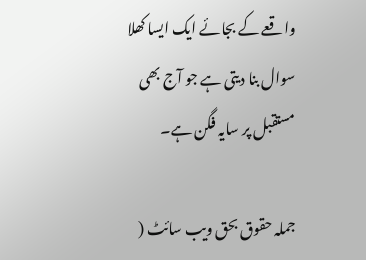واقعے کے بجائے ایک ایسا کھلا سوال بنا دیتی ہے جو آج بھی مستقبل پر سایہ فگن ہے۔

جملہ حقوق بحق ویب سائٹ (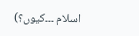اسلام ۔۔۔کیوں؟)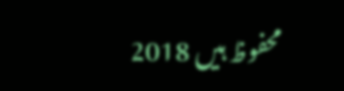محفوظ ہیں 2018